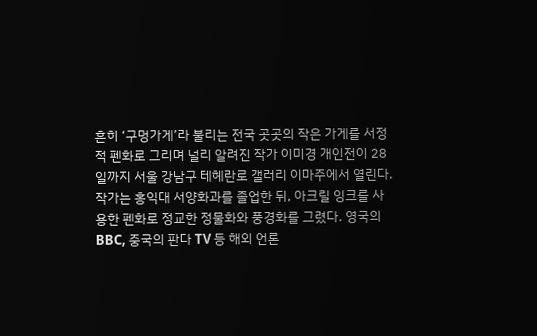흔히 ‘구멍가게’라 불리는 전국 곳곳의 작은 가게를 서정적 펜화로 그리며 널리 알려진 작가 이미경 개인전이 28일까지 서울 강남구 테헤란로 갤러리 이마주에서 열린다.
작가는 홍익대 서양화과를 졸업한 뒤, 아크릴 잉크를 사용한 펜화로 정교한 정물화와 풍경화를 그렸다. 영국의 BBC, 중국의 판다 TV 등 해외 언론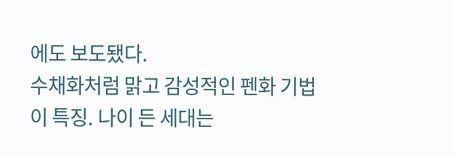에도 보도됐다.
수채화처럼 맑고 감성적인 펜화 기법이 특징. 나이 든 세대는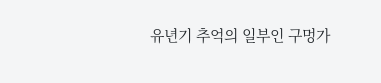유년기 추억의 일부인 구멍가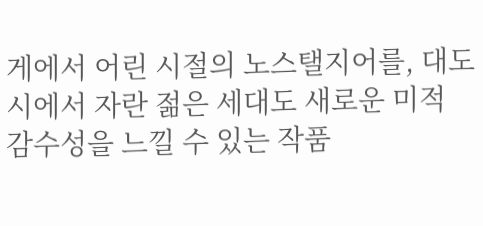게에서 어린 시절의 노스탤지어를, 대도시에서 자란 젊은 세대도 새로운 미적 감수성을 느낄 수 있는 작품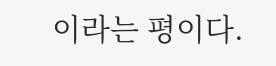이라는 평이다.